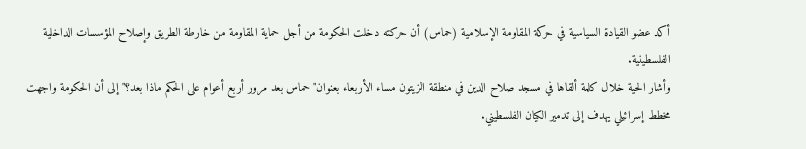أكد عضو القيادة السياسية في حركة المقاومة الإسلامية (حماس) أن حركته دخلت الحكومة من أجل حماية المقاومة من خارطة الطريق وإصلاح المؤسسات الداخلية الفلسطينية.
وأشار الحية خلال كلمة ألقاها في مسجد صلاح الدين في منطقة الزيتون مساء الأربعاء بعنوان"حماس بعد مرور أربع أعوام على الحكم ماذا بعد؟" إلى أن الحكومة واجهت مخطط إسرائيلي يهدف إلى تدمير الكيان الفلسطيني.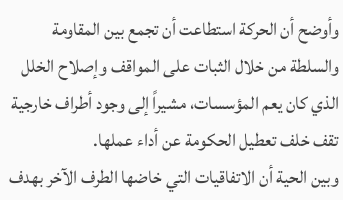وأوضح أن الحركة استطاعت أن تجمع بين المقاومة والسلطة من خلال الثبات على المواقف وإصلاح الخلل الذي كان يعم المؤسسات، مشيراً إلى وجود أطراف خارجية تقف خلف تعطيل الحكومة عن أداء عملها.
وبين الحية أن الاتفاقيات التي خاضها الطرف الآخر بهدف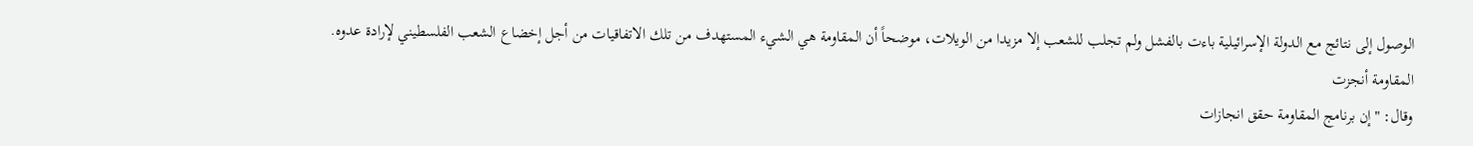الوصول إلى نتائج مع الدولة الإسرائيلية باءت بالفشل ولم تجلب للشعب إلا مزيدا من الويلات، موضحاً أن المقاومة هي الشيء المستهدف من تلك الاتفاقيات من أجل إخضاع الشعب الفلسطيني لإرادة عدوه.
المقاومة أنجزت
وقال: "إن برنامج المقاومة حقق انجازات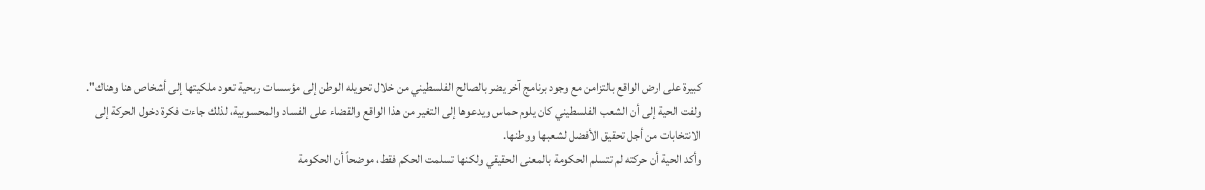كبيرة على ارض الواقع بالتزامن مع وجود برنامج آخر يضر بالصالح الفلسطيني من خلال تحويله الوطن إلى مؤسسات ربحية تعود ملكيتها إلى أشخاص هنا وهناك".
ولفت الحية إلى أن الشعب الفلسطيني كان يلوم حماس ويدعوها إلى التغير من هذا الواقع والقضاء على الفساد والمحسوبية، لذلك جاءت فكرة دخول الحركة إلى الانتخابات من أجل تحقيق الأفضل لشعبها ووطنها.
وأكد الحية أن حركته لم تتسلم الحكومة بالمعنى الحقيقي ولكنها تسلمت الحكم فقط، موضحاً أن الحكومة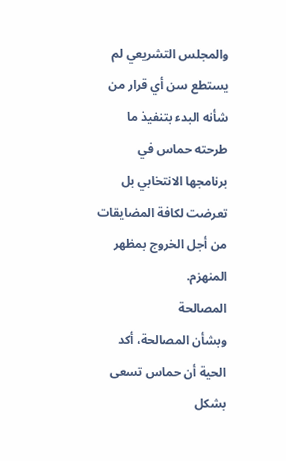والمجلس التشريعي لم يستطع سن أي قرار من شأنه البدء بتنفيذ ما طرحته حماس في برنامجها الانتخابي بل تعرضت لكافة المضايقات من أجل الخروج بمظهر المنهزم.
المصالحة
وبشأن المصالحة، أكد الحية أن حماس تسعى بشكل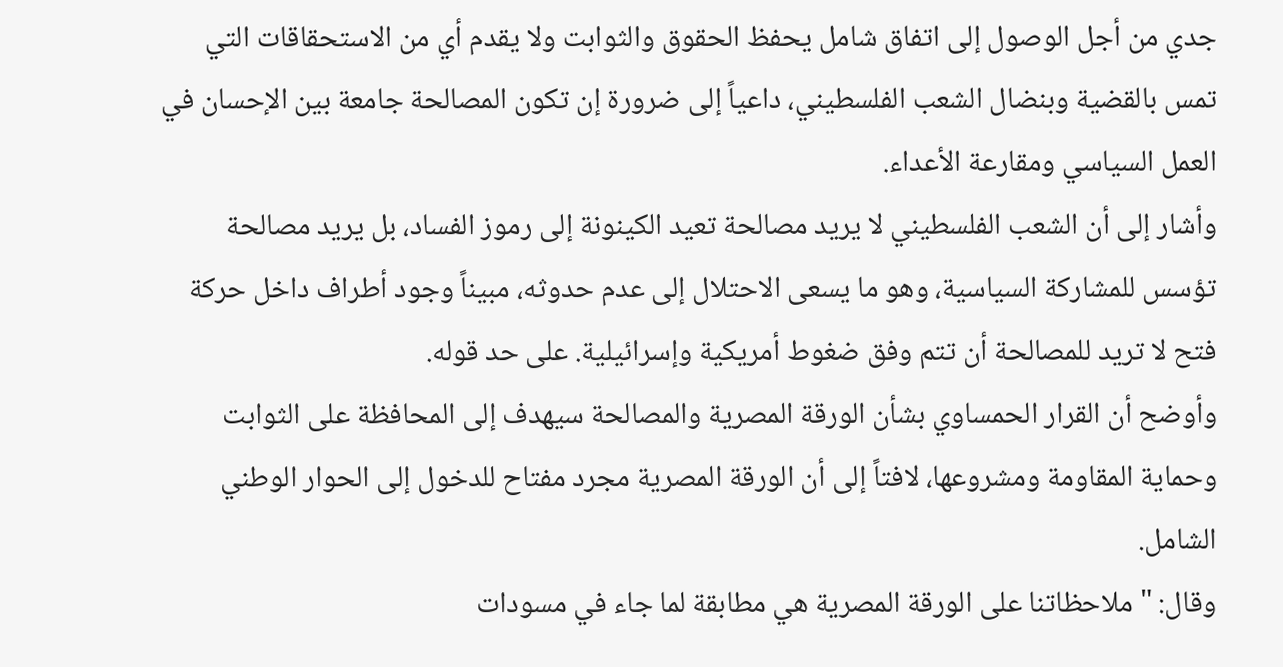جدي من أجل الوصول إلى اتفاق شامل يحفظ الحقوق والثوابت ولا يقدم أي من الاستحقاقات التي تمس بالقضية وبنضال الشعب الفلسطيني، داعياً إلى ضرورة إن تكون المصالحة جامعة بين الإحسان في العمل السياسي ومقارعة الأعداء.
وأشار إلى أن الشعب الفلسطيني لا يريد مصالحة تعيد الكينونة إلى رموز الفساد، بل يريد مصالحة تؤسس للمشاركة السياسية، وهو ما يسعى الاحتلال إلى عدم حدوثه، مبيناً وجود أطراف داخل حركة فتح لا تريد للمصالحة أن تتم وفق ضغوط أمريكية وإسرائيلية. على حد قوله.
وأوضح أن القرار الحمساوي بشأن الورقة المصرية والمصالحة سيهدف إلى المحافظة على الثوابت وحماية المقاومة ومشروعها، لافتاً إلى أن الورقة المصرية مجرد مفتاح للدخول إلى الحوار الوطني الشامل.
وقال: "ملاحظاتنا على الورقة المصرية هي مطابقة لما جاء في مسودات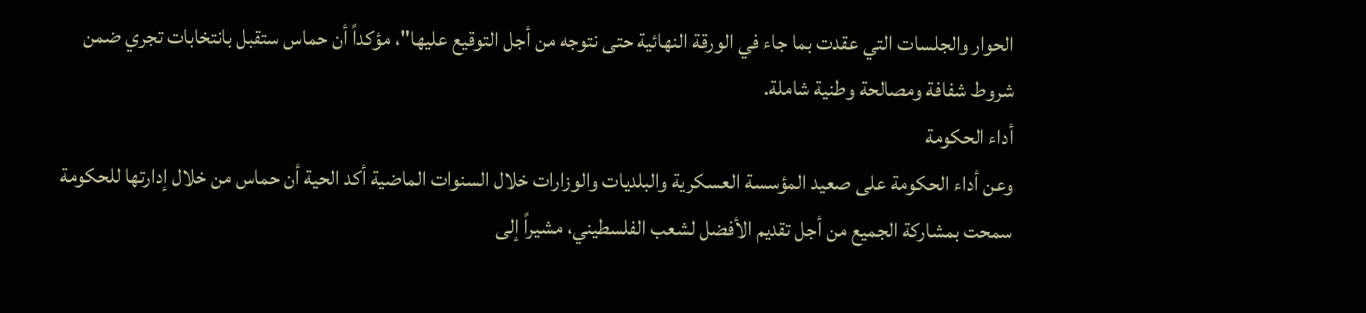الحوار والجلسات التي عقدت بما جاء في الورقة النهائية حتى نتوجه من أجل التوقيع عليها"، مؤكداً أن حماس ستقبل بانتخابات تجري ضمن شروط شفافة ومصالحة وطنية شاملة.
أداء الحكومة
وعن أداء الحكومة على صعيد المؤسسة العسكرية والبلديات والوزارات خلال السنوات الماضية أكد الحية أن حماس من خلال إدارتها للحكومة سمحت بمشاركة الجميع من أجل تقديم الأفضل لشعب الفلسطيني، مشيراً إلى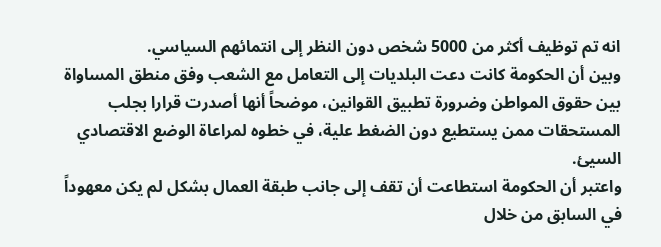انه تم توظيف أكثر من 5000 شخص دون النظر إلى انتمائهم السياسي.
وبين أن الحكومة كانت دعت البلديات إلى التعامل مع الشعب وفق منطق المساواة بين حقوق المواطن وضرورة تطبيق القوانين، موضحاً أنها أصدرت قرارا بجلب المستحقات ممن يستطيع دون الضغط علية، في خطوه لمراعاة الوضع الاقتصادي السيئ.
واعتبر أن الحكومة استطاعت أن تقف إلى جانب طبقة العمال بشكل لم يكن معهوداً في السابق من خلال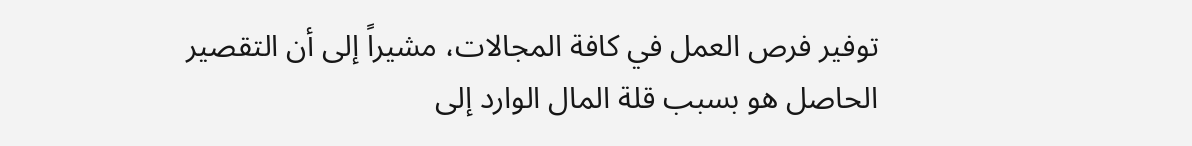توفير فرص العمل في كافة المجالات، مشيراً إلى أن التقصير الحاصل هو بسبب قلة المال الوارد إلى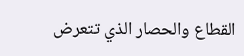القطاع والحصار الذي تتعرض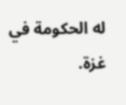له الحكومة في غزة.